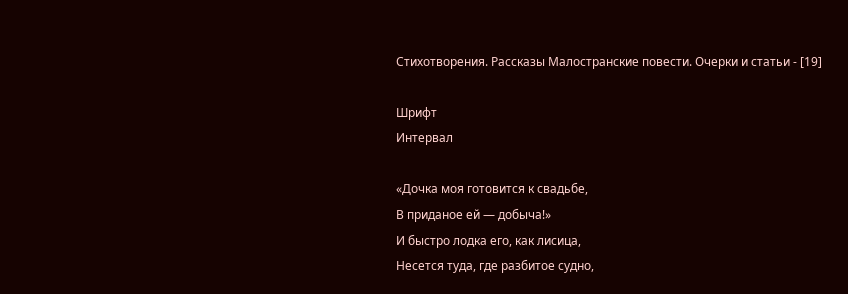Стихотворения. Рассказы Малостранские повести. Очерки и статьи - [19]

Шрифт
Интервал

«Дочка моя готовится к свадьбе,
В приданое ей — добыча!»
И быстро лодка его, как лисица,
Несется туда, где разбитое судно,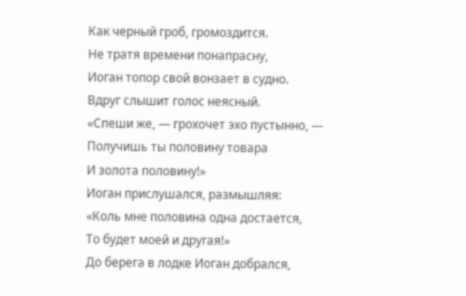Как черный гроб, громоздится.
Не тратя времени понапрасну,
Иоган топор свой вонзает в судно.
Вдруг слышит голос неясный.
«Спеши же, — грохочет эхо пустынно, —
Получишь ты половину товара
И золота половину!»
Иоган прислушался, размышляя:
«Коль мне половина одна достается,
То будет моей и другая!»
До берега в лодке Иоган добрался,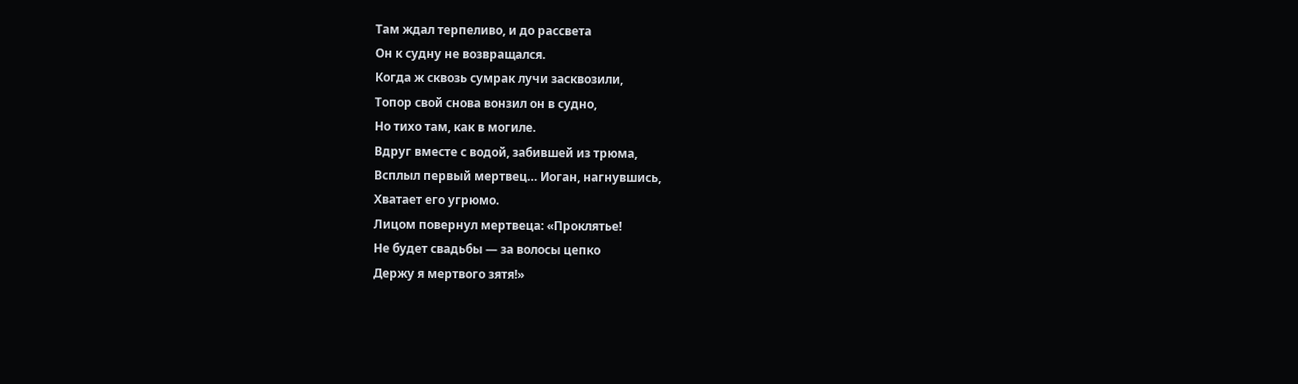Там ждал терпеливо, и до рассвета
Он к судну не возвращался.
Когда ж сквозь сумрак лучи засквозили,
Топор свой снова вонзил он в судно,
Но тихо там, как в могиле.
Вдруг вместе с водой, забившей из трюма,
Всплыл первый мертвец… Иоган, нагнувшись,
Хватает его угрюмо.
Лицом повернул мертвеца: «Проклятье!
Не будет свадьбы — за волосы цепко
Держу я мертвого зятя!»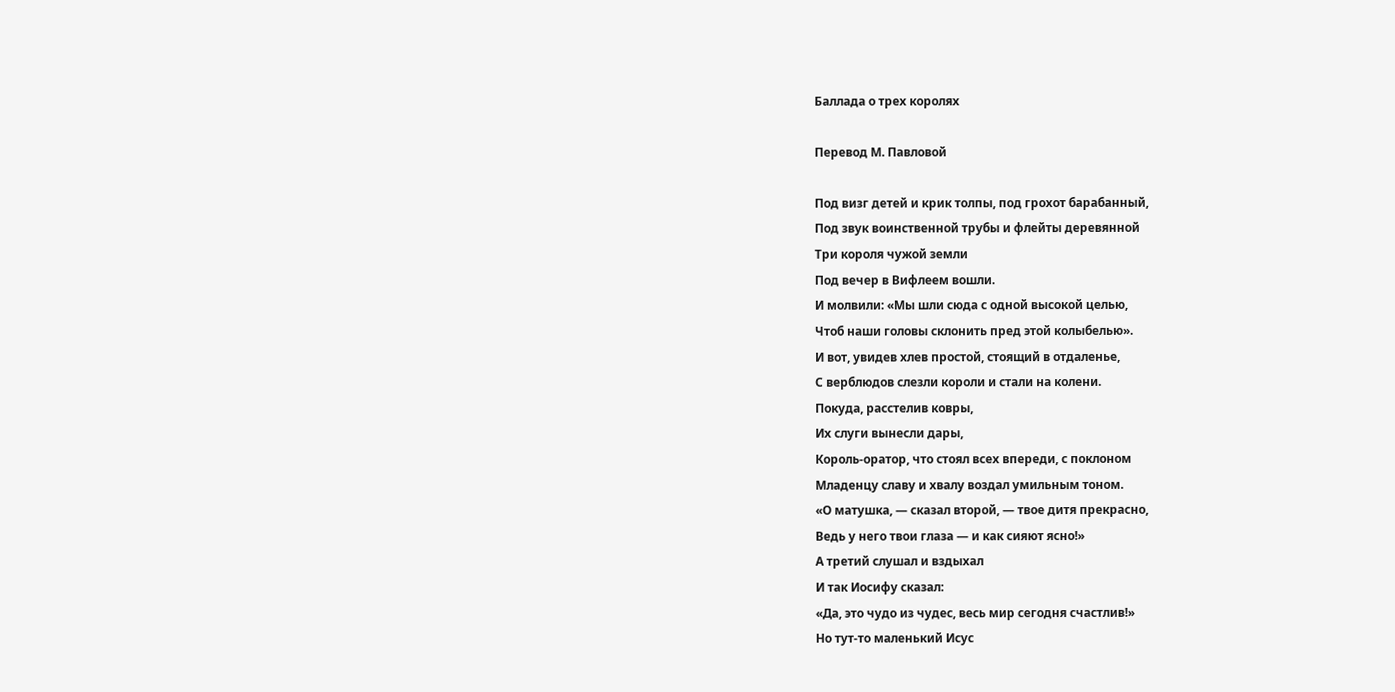Баллада о трех королях

Перевод М. Павловой

Под визг детей и крик толпы, под грохот барабанный,
Под звук воинственной трубы и флейты деревянной
Три короля чужой земли
Под вечер в Вифлеем вошли.
И молвили: «Мы шли сюда с одной высокой целью,
Чтоб наши головы склонить пред этой колыбелью».
И вот, увидев хлев простой, стоящий в отдаленье,
С верблюдов слезли короли и стали на колени.
Покуда, расстелив ковры,
Их слуги вынесли дары,
Король-оратор, что стоял всех впереди, с поклоном
Младенцу славу и хвалу воздал умильным тоном.
«О матушка, — сказал второй, — твое дитя прекрасно,
Ведь у него твои глаза — и как сияют ясно!»
А третий слушал и вздыхал
И так Иосифу сказал:
«Да, это чудо из чудес, весь мир сегодня счастлив!»
Но тут-то маленький Исус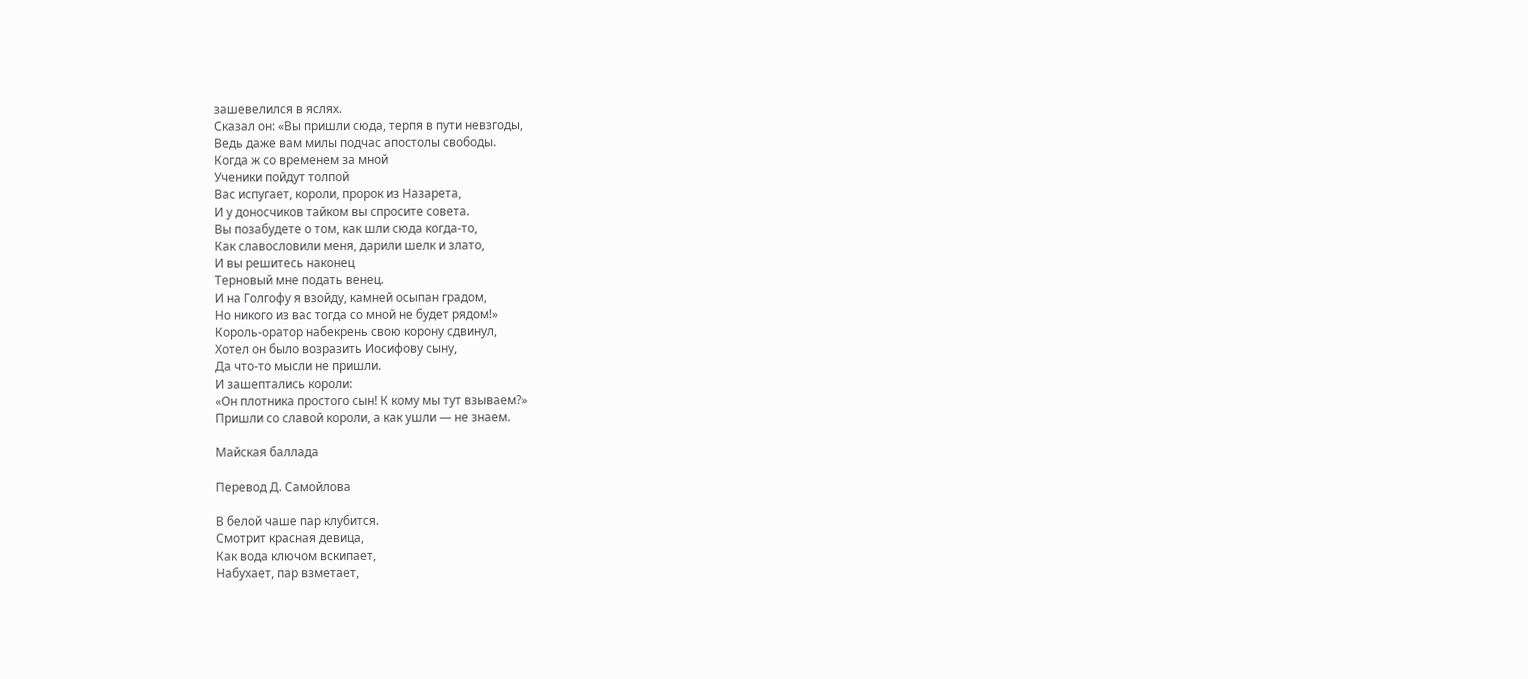зашевелился в яслях.
Сказал он: «Вы пришли сюда, терпя в пути невзгоды,
Ведь даже вам милы подчас апостолы свободы.
Когда ж со временем за мной
Ученики пойдут толпой
Вас испугает, короли, пророк из Назарета,
И у доносчиков тайком вы спросите совета.
Вы позабудете о том, как шли сюда когда-то,
Как славословили меня, дарили шелк и злато,
И вы решитесь наконец
Терновый мне подать венец.
И на Голгофу я взойду, камней осыпан градом,
Но никого из вас тогда со мной не будет рядом!»
Король-оратор набекрень свою корону сдвинул,
Хотел он было возразить Иосифову сыну,
Да что-то мысли не пришли.
И зашептались короли:
«Он плотника простого сын! К кому мы тут взываем?»
Пришли со славой короли, а как ушли — не знаем.

Майская баллада

Перевод Д. Самойлова

В белой чаше пар клубится.
Смотрит красная девица,
Как вода ключом вскипает,
Набухает, пар взметает,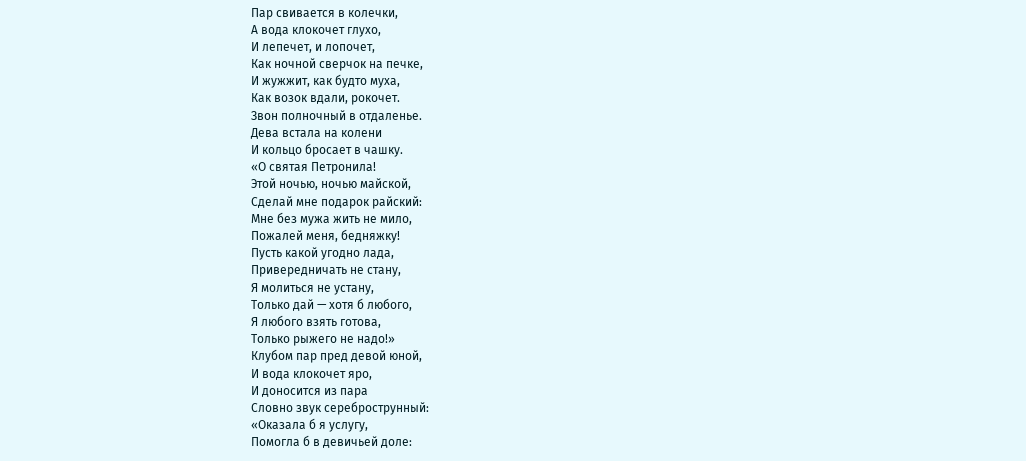Пар свивается в колечки,
А вода клокочет глухо,
И лепечет, и лопочет,
Как ночной сверчок на печке,
И жужжит, как будто муха,
Как возок вдали, рокочет.
Звон полночный в отдаленье.
Дева встала на колени
И кольцо бросает в чашку.
«О святая Петронила!
Этой ночью, ночью майской,
Сделай мне подарок райский:
Мне без мужа жить не мило,
Пожалей меня, бедняжку!
Пусть какой угодно лада,
Привередничать не стану,
Я молиться не устану,
Только дай — хотя б любого,
Я любого взять готова,
Только рыжего не надо!»
Клубом пар пред девой юной,
И вода клокочет яро,
И доносится из пара
Словно звук сереброструнный:
«Оказала б я услугу,
Помогла б в девичьей доле: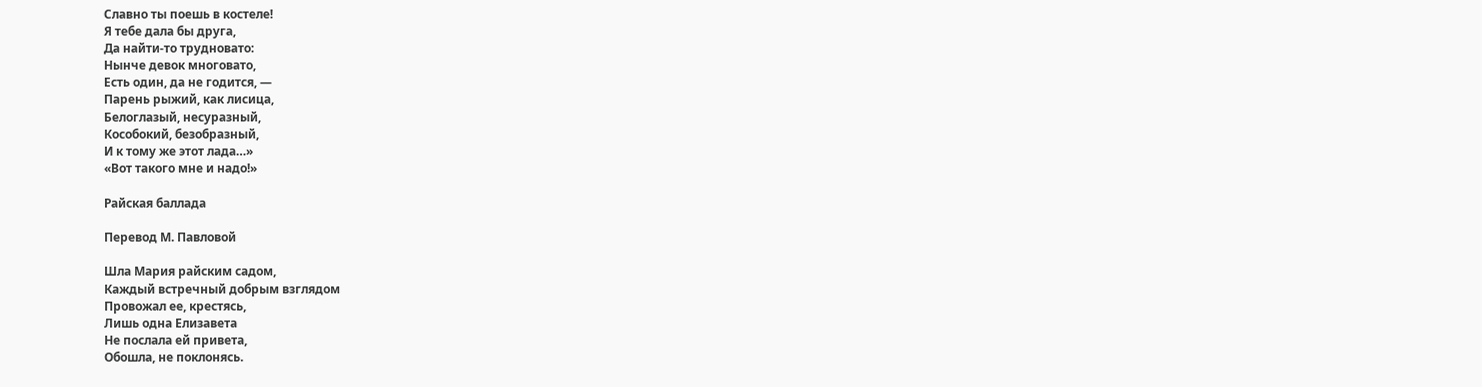Славно ты поешь в костеле!
Я тебе дала бы друга,
Да найти-то трудновато:
Нынче девок многовато,
Есть один, да не годится, —
Парень рыжий, как лисица,
Белоглазый, несуразный,
Кособокий, безобразный,
И к тому же этот лада…»
«Вот такого мне и надо!»

Райская баллада

Перевод М. Павловой

Шла Мария райским садом,
Каждый встречный добрым взглядом
Провожал ее, крестясь,
Лишь одна Елизавета
Не послала ей привета,
Обошла, не поклонясь.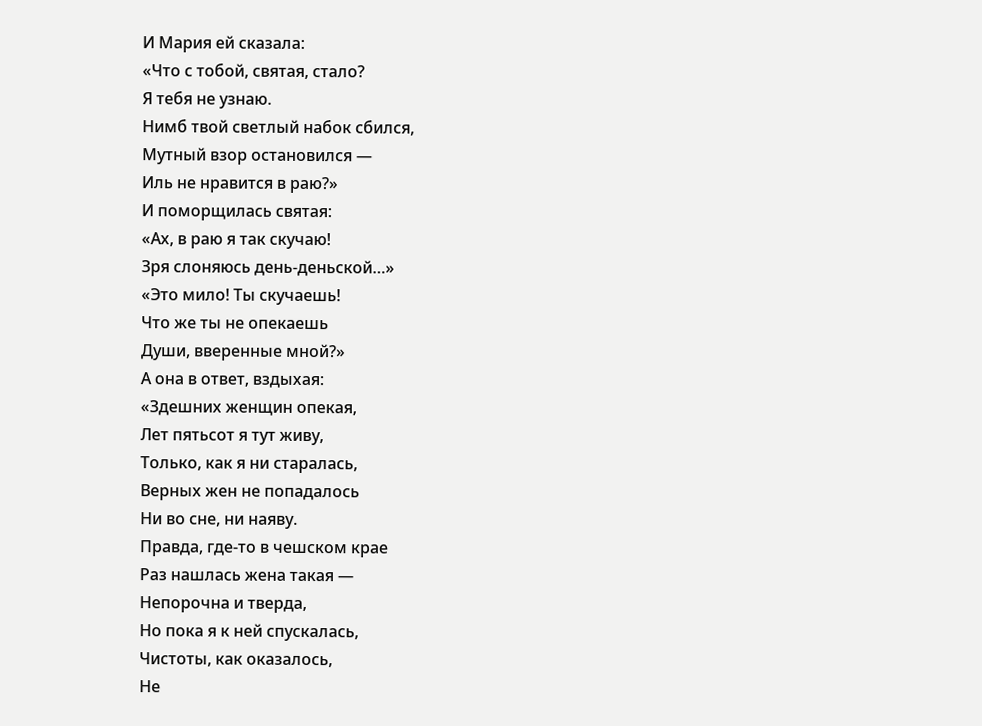И Мария ей сказала:
«Что с тобой, святая, стало?
Я тебя не узнаю.
Нимб твой светлый набок сбился,
Мутный взор остановился —
Иль не нравится в раю?»
И поморщилась святая:
«Ах, в раю я так скучаю!
Зря слоняюсь день-деньской…»
«Это мило! Ты скучаешь!
Что же ты не опекаешь
Души, вверенные мной?»
А она в ответ, вздыхая:
«Здешних женщин опекая,
Лет пятьсот я тут живу,
Только, как я ни старалась,
Верных жен не попадалось
Ни во сне, ни наяву.
Правда, где-то в чешском крае
Раз нашлась жена такая —
Непорочна и тверда,
Но пока я к ней спускалась,
Чистоты, как оказалось,
Не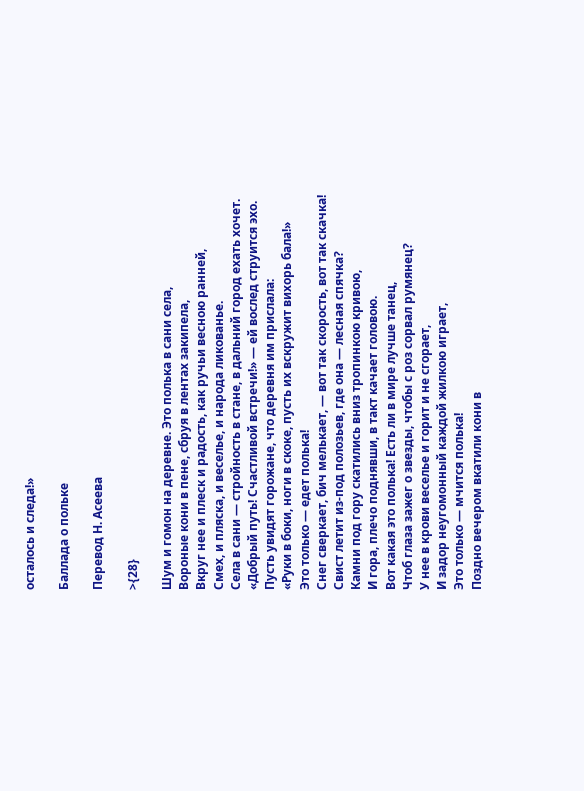осталось и следа!»

Баллада о польке

Перевод Н. Асеева

>{28}

Шум и гомон на деревне. Это полька в сани села,
Вороные кони в пене, сбруя в лентах закипела,
Вкруг нее и плеск и радость, как ручьи весною ранней,
Смех, и пляска, и веселье, и народа ликованье.
Села в сани — стройность в стане, в дальний город ехать хочет.
«Добрый путь! Счастливой встречи!» — ей вослед струится эхо.
Пусть увидят горожане, что деревня им прислала:
«Руки в боки, ноги в скоке, пусть их вскружит вихорь бала!»
Это только — едет полька!
Снег сверкает, бич мелькает, — вот так скорость, вот так скачка!
Свист летит из-под полозьев, где она — лесная спячка?
Камни под гору скатились вниз тропинкою кривою,
И гора, плечо поднявши, в такт качает головою.
Вот какая это полька! Есть ли в мире лучше танец,
Чтоб глаза зажег о звезды, чтобы с роз сорвал румянец?
У нее в крови веселье и горит и не сгорает,
И задор неугомонный каждой жилкою играет,
Это только — мчится полька!
Поздно вечером вкатили кони в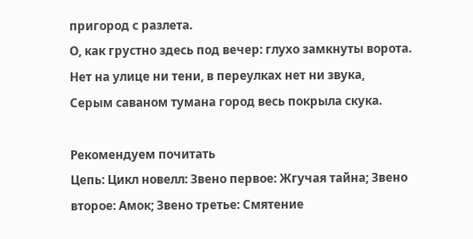пригород с разлета.
О, как грустно здесь под вечер: глухо замкнуты ворота.
Нет на улице ни тени, в переулках нет ни звука,
Серым саваном тумана город весь покрыла скука.

Рекомендуем почитать
Цепь: Цикл новелл: Звено первое: Жгучая тайна; Звено второе: Амок; Звено третье: Смятение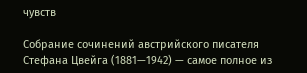чувств

Собрание сочинений австрийского писателя Стефана Цвейга (1881—1942) — самое полное из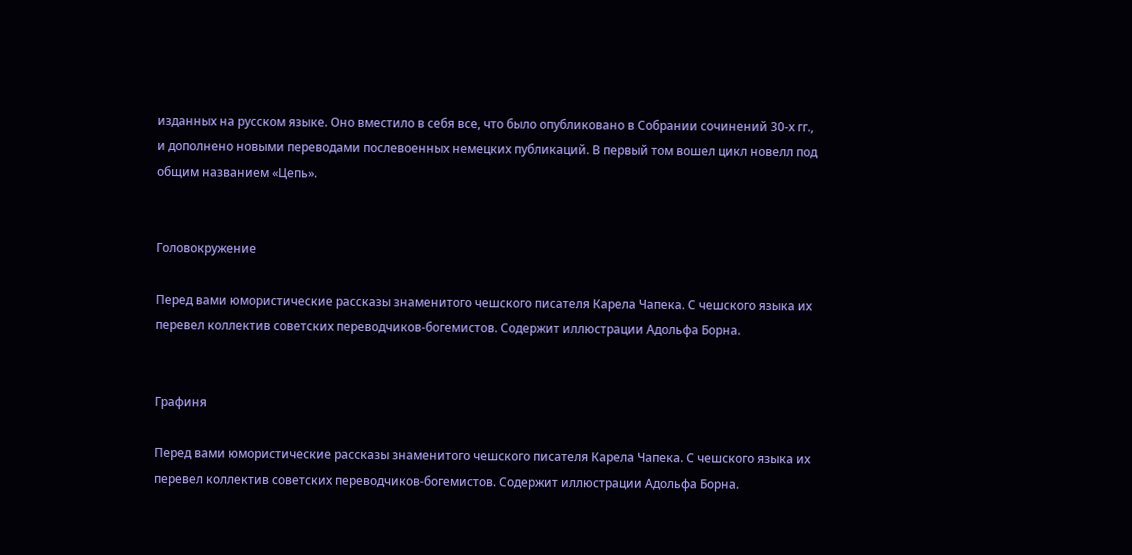изданных на русском языке. Оно вместило в себя все, что было опубликовано в Собрании сочинений 30-х гг., и дополнено новыми переводами послевоенных немецких публикаций. В первый том вошел цикл новелл под общим названием «Цепь».


Головокружение

Перед вами юмористические рассказы знаменитого чешского писателя Карела Чапека. С чешского языка их перевел коллектив советских переводчиков-богемистов. Содержит иллюстрации Адольфа Борна.


Графиня

Перед вами юмористические рассказы знаменитого чешского писателя Карела Чапека. С чешского языка их перевел коллектив советских переводчиков-богемистов. Содержит иллюстрации Адольфа Борна.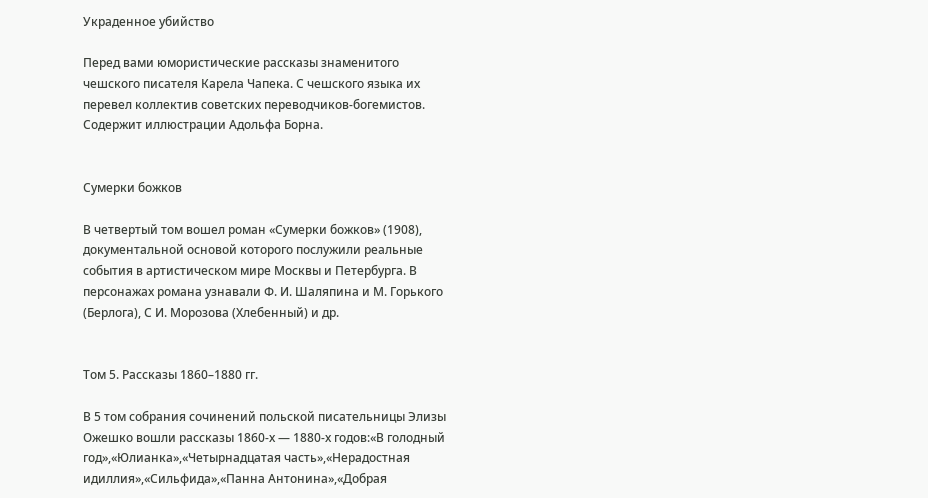Украденное убийство

Перед вами юмористические рассказы знаменитого чешского писателя Карела Чапека. С чешского языка их перевел коллектив советских переводчиков-богемистов. Содержит иллюстрации Адольфа Борна.


Сумерки божков

В четвертый том вошел роман «Сумерки божков» (1908), документальной основой которого послужили реальные события в артистическом мире Москвы и Петербурга. В персонажах романа узнавали Ф. И. Шаляпина и М. Горького (Берлога), С И. Морозова (Хлебенный) и др.


Том 5. Рассказы 1860–1880 гг.

В 5 том собрания сочинений польской писательницы Элизы Ожешко вошли рассказы 1860-х — 1880-х годов:«В голодный год»,«Юлианка»,«Четырнадцатая часть»,«Нерадостная идиллия»,«Сильфида»,«Панна Антонина»,«Добрая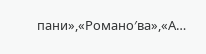пани»,«Романо′ва»,«А…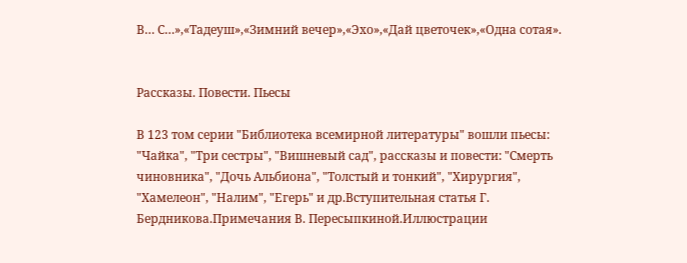В… С…»,«Тадеуш»,«Зимний вечер»,«Эхо»,«Дай цветочек»,«Одна сотая».


Рассказы. Повести. Пьесы

В 123 том серии "Библиотека всемирной литературы" вошли пьесы: "Чайка", "Три сестры", "Вишневый сад", рассказы и повести: "Смерть чиновника", "Дочь Альбиона", "Толстый и тонкий", "Хирургия", "Хамелеон", "Налим", "Егерь" и др.Вступительная статья Г. Бердникова.Примечания В. Пересыпкиной.Иллюстрации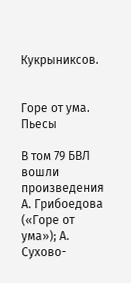Кукрыниксов.


Горе от ума. Пьесы

В том 79 БВЛ вошли произведения А. Грибоедова («Горе от ума»); А. Сухово-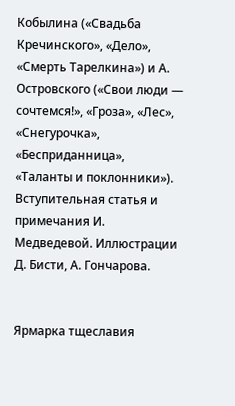Кобылина («Свадьба Кречинского», «Дело», «Смерть Тарелкина») и А. Островского («Свои люди — сочтемся!», «Гроза», «Лес», «Снегурочка», «Бесприданница», «Таланты и поклонники»). Вступительная статья и примечания И. Медведевой. Иллюстрации Д. Бисти, А. Гончарова.


Ярмарка тщеславия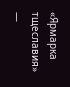«Ярмарка тщеславия» —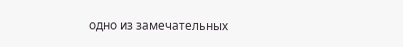одно из замечательных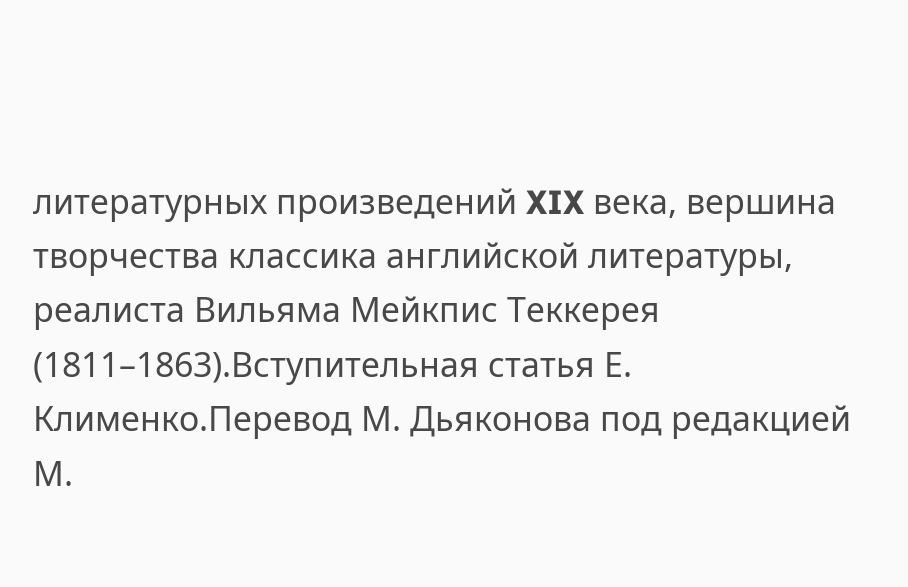литературных произведений XIX века, вершина творчества классика английской литературы, реалиста Вильяма Мейкпис Теккерея (1811–1863).Вступительная статья Е. Клименко.Перевод М. Дьяконова под редакцией М.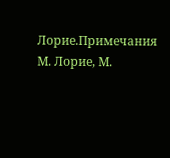Лорие.Примечания М. Лорие, М.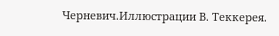Черневич.Иллюстрации В. Теккерея.